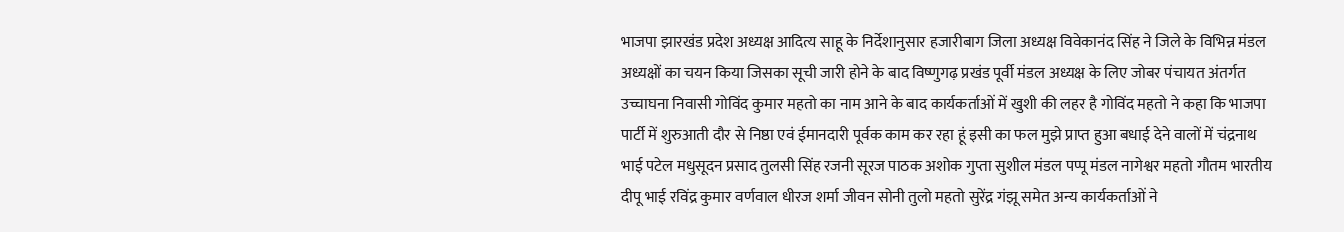भाजपा झारखंड प्रदेश अध्यक्ष आदित्य साहू के निर्देशानुसार हजारीबाग जिला अध्यक्ष विवेकानंद सिंह ने जिले के विभिन्न मंडल अध्यक्षों का चयन किया जिसका सूची जारी होने के बाद विष्णुगढ़ प्रखंड पूर्वी मंडल अध्यक्ष के लिए जोबर पंचायत अंतर्गत उच्चाघना निवासी गोविंद कुमार महतो का नाम आने के बाद कार्यकर्ताओं में खुशी की लहर है गोविंद महतो ने कहा कि भाजपा पार्टी में शुरुआती दौर से निष्ठा एवं ईमानदारी पूर्वक काम कर रहा हूं इसी का फल मुझे प्राप्त हुआ बधाई देने वालों में चंद्रनाथ भाई पटेल मधुसूदन प्रसाद तुलसी सिंह रजनी सूरज पाठक अशोक गुप्ता सुशील मंडल पप्पू मंडल नागेश्वर महतो गौतम भारतीय दीपू भाई रविंद्र कुमार वर्णवाल धीरज शर्मा जीवन सोनी तुलो महतो सुरेंद्र गंझू समेत अन्य कार्यकर्ताओं ने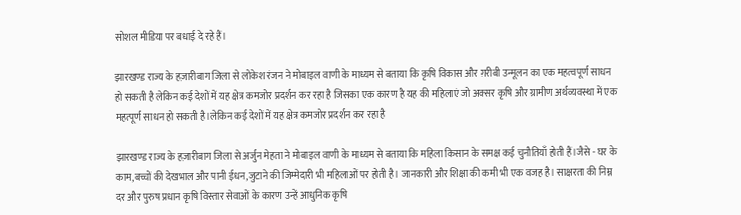सोशल मीडिया पर बधाई दे रहे हैं।

झारखण्ड राज्य के हज़ारीबाग जिला से लोकेश रंजन ने मोबाइल वाणी के माध्यम से बताया कि कृषि विकास और ग़रीबी उन्मूलन का एक महत्वपूर्ण साधन हो सकती है लेकिन कई देशों में यह क्षेत्र कमजोर प्रदर्शन कर रहा है जिसका एक कारण है यह की महिलाएं जो अक्सर कृषि और ग्रामीण अर्थव्यवस्था में एक महत्पूर्ण साधन हो सकती है।लेकिन कई देशों में यह क्षेत्र कमजोर प्रदर्शन कर रहा है

झारखण्ड राज्य के हज़ारीबाग जिला से अर्जुन मेहता ने मोबाइल वाणी के माध्यम से बताया कि महिला किसान के समक्ष कई चुनौतियाँ होती हैं।जैसे - घर के काम,बच्चों की देखभाल और पानी ईधन,जुटाने की जिम्मेदारी भी महिलाओं पर होती है। जानकारी और शिक्षा की कमी भी एक वजह है। साक्षरता की निम्न दर और पुरुष प्रधान कृषि विस्तार सेवाओं के कारण उन्हें आधुनिक कृषि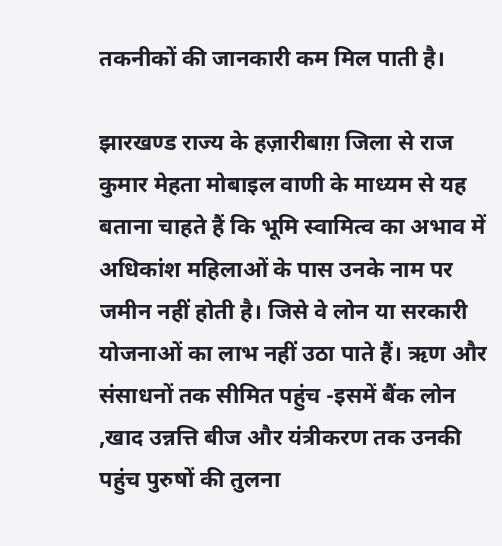तकनीकों की जानकारी कम मिल पाती है।

झारखण्ड राज्य के हज़ारीबाग़ जिला से राज कुमार मेहता मोबाइल वाणी के माध्यम से यह बताना चाहते हैं कि भूमि स्वामित्व का अभाव में अधिकांश महिलाओं के पास उनके नाम पर जमीन नहीं होती है। जिसे वे लोन या सरकारी योजनाओं का लाभ नहीं उठा पाते हैं। ऋण और संसाधनों तक सीमित पहुंच -इसमें बैंक लोन ,खाद उन्नत्ति बीज और यंत्रीकरण तक उनकी पहुंच पुरुषों की तुलना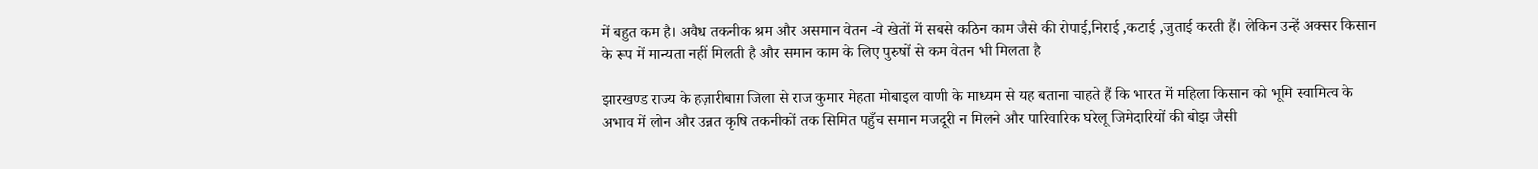में बहुत कम है। अवैध तकनीक श्रम और असमान वेतन -वे खेतों में सबसे कठिन काम जैसे की रोपाई,निराई ,कटाई ,जुताई करती हैं। लेकिन उन्हें अक्सर किसान के रूप में मान्यता नहीं मिलती है और समान काम के लिए पुरुषों से कम वेतन भी मिलता है

झारखण्ड राज्य के हज़ारीबाग़ जिला से राज कुमार मेहता मोबाइल वाणी के माध्यम से यह बताना चाहते हैं कि भारत में महिला किसान को भूमि स्वामित्व के अभाव में लोन और उन्नत कृषि तकनीकों तक सिमित पहुँच समान मजदूरी न मिलने और पारिवारिक घरेलू जिमेदारियों की बोझ जैसी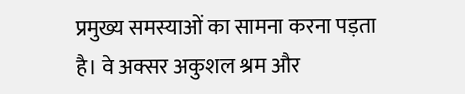प्रमुख्य समस्याओं का सामना करना पड़ता है। वे अक्सर अकुशल श्रम और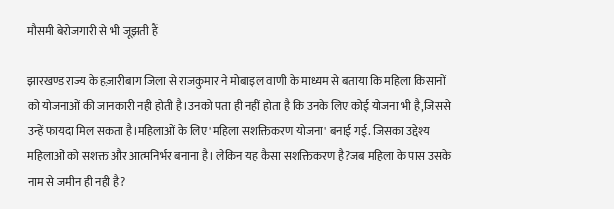मौसमी बेरोजगारी से भी जूझती हैं

झारखण्ड राज्य के हज़ारीबाग जिला से राजकुमार ने मोबाइल वाणी के माध्यम से बताया कि महिला किसानों को योजनाओं की जानकारी नही होती है।उनको पता ही नहीं होता है कि उनके लिए कोई योजना भी है,जिससे उन्हें फायदा मिल सकता है।महिलाओं के लिए 'महिला सशक्तिकरण योजना' बनाई गई. जिसका उद्देश्य महिलाओं को सशक्त और आत्मनिर्भर बनाना है। लेकिन यह कैसा सशक्तिकरण है?जब महिला के पास उसके नाम से जमीन ही नही है?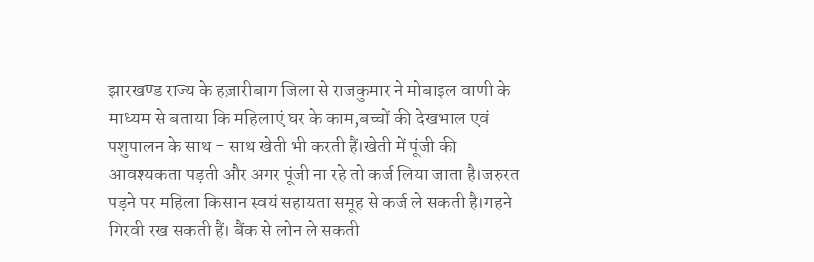झारखण्ड राज्य के हज़ारीबाग जिला से राजकुमार ने मोबाइल वाणी के माध्यम से बताया कि महिलाएं घर के काम,बच्चों की देखभाल एवं पशुपालन के साथ - साथ खेती भी करती हैं।खेती में पूंजी की आवश्यकता पड़ती और अगर पूंजी ना रहे तो कर्ज लिया जाता है।जरुरत पड़ने पर महिला किसान स्वयं सहायता समूह से कर्ज ले सकती है।गहने गिरवी रख सकती हैं। बैंक से लोन ले सकती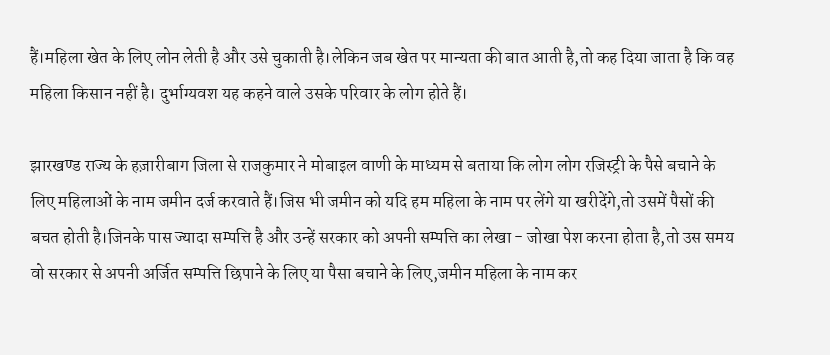हैं।महिला खेत के लिए लोन लेती है और उसे चुकाती है।लेकिन जब खेत पर मान्यता की बात आती है,तो कह दिया जाता है कि वह महिला किसान नहीं है। दुर्भाग्यवश यह कहने वाले उसके परिवार के लोग होते हैं।

झारखण्ड राज्य के हज़ारीबाग जिला से राजकुमार ने मोबाइल वाणी के माध्यम से बताया कि लोग लोग रजिस्ट्री के पैसे बचाने के लिए महिलाओं के नाम जमीन दर्ज करवाते हैं।जिस भी जमीन को यदि हम महिला के नाम पर लेंगे या खरीदेंगे,तो उसमें पैसों की बचत होती है।जिनके पास ज्यादा सम्पत्ति है और उन्हें सरकार को अपनी सम्पत्ति का लेखा - जोखा पेश करना होता है,तो उस समय वो सरकार से अपनी अर्जित सम्पत्ति छिपाने के लिए या पैसा बचाने के लिए,जमीन महिला के नाम कर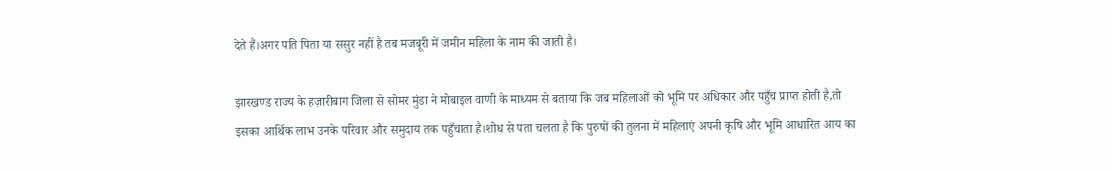देते हैं।अगर पति पिता या ससुर नहीं है तब मजबूरी में जमीन महिला के नाम की जाती है।

झारखण्ड राज्य के हज़ारीबाग जिला से सोमर मुंडा ने मोबाइल वाणी के माध्यम से बताया कि जब महिलाओं को भूमि पर अधिकार और पहुँच प्राप्त होती है,तो इसका आर्थिक लाभ उनके परिवार और समुदाय तक पहुँचाता है।शोध से पता चलता है कि पुरुषों की तुलना में महिलाएं अपनी कृषि और भूमि आधारित आय का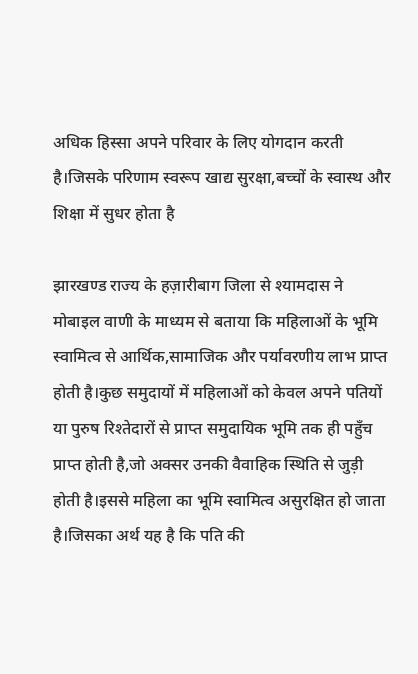अधिक हिस्सा अपने परिवार के लिए योगदान करती है।जिसके परिणाम स्वरूप खाद्य सुरक्षा,बच्चों के स्वास्थ और शिक्षा में सुधर होता है

झारखण्ड राज्य के हज़ारीबाग जिला से श्यामदास ने मोबाइल वाणी के माध्यम से बताया कि महिलाओं के भूमि स्वामित्व से आर्थिक,सामाजिक और पर्यावरणीय लाभ प्राप्त होती है।कुछ समुदायों में महिलाओं को केवल अपने पतियों या पुरुष रिश्तेदारों से प्राप्त समुदायिक भूमि तक ही पहुँच प्राप्त होती है,जो अक्सर उनकी वैवाहिक स्थिति से जुड़ी होती है।इससे महिला का भूमि स्वामित्व असुरक्षित हो जाता है।जिसका अर्थ यह है कि पति की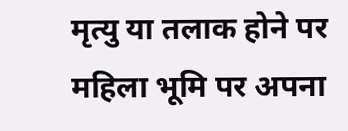मृत्यु या तलाक होने पर महिला भूमि पर अपना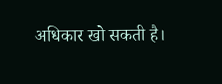अधिकार खो सकती है।